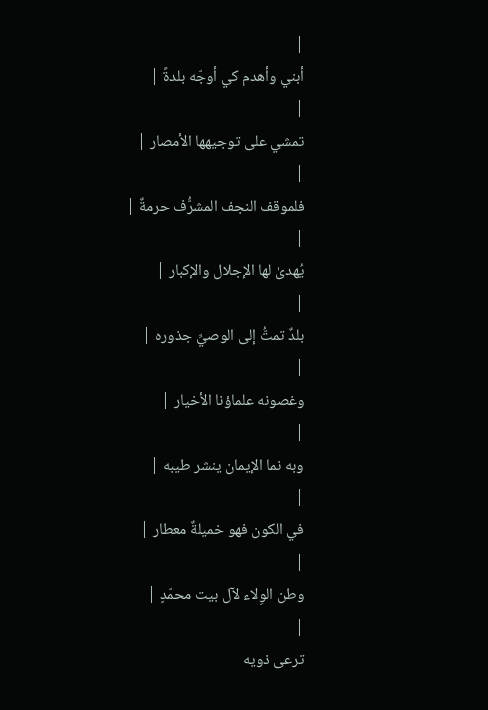|
أبني وأهدم كي أوجّه بلدةً |
|
تمشي على توجيهها الأمصار |
|
فلموقف النجف المشرُّف حرمةٌ |
|
يُهدىٰ لها الإجلال والإكبار |
|
بلدٌ تمتُّ إلى الوصيِّ جذوره |
|
وغصونه علماؤنا الأخيار |
|
وبه نما الإيمان ينشر طيبه |
|
في الكون فهو خميلةٌ معطار |
|
وطن الوِلاء لآل بيت محمّدٍ |
|
ترعى ذويه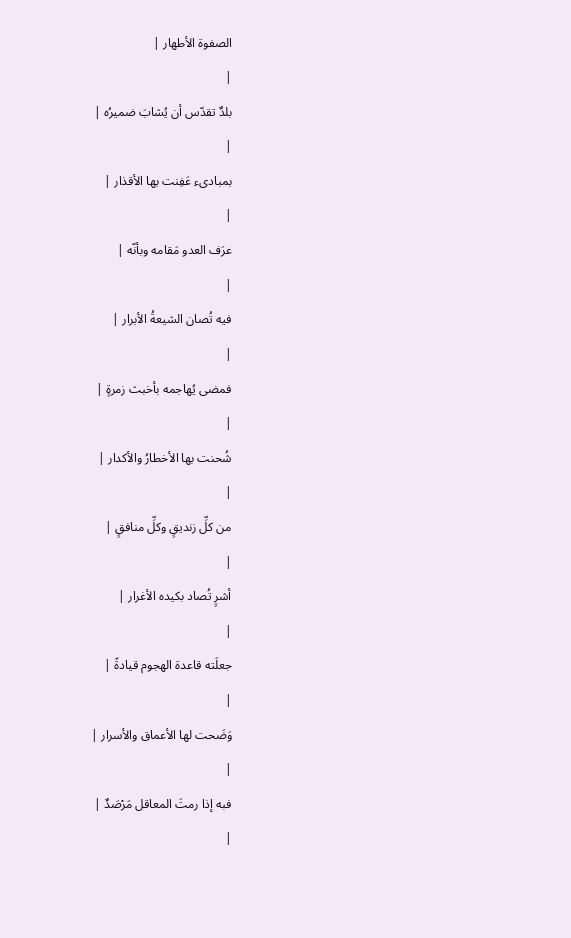الصفوة الأطهار |
|
بلدٌ تقدّس أن يُشابَ ضميرُه |
|
بمبادىء عَفِنت بها الأقذار |
|
عرَف العدو مَقامه وبأنّه |
|
فيه تُصان الشيعةُ الأبرار |
|
فمضى يُهاجمه بأخبث زمرةٍ |
|
شُحنت بها الأخطارُ والأكدار |
|
من كلِّ زنديقٍ وكلِّ منافقٍ |
|
أشرٍ تُصاد بكيده الأغرار |
|
جعلَته قاعدة الهجوم قيادةً |
|
وَضَحت لها الأعماق والأسرار |
|
فبه إذا رمتَ المعاقل مَرْصَدٌ |
|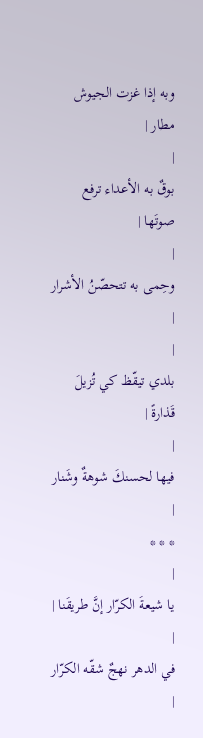وبه إذا غزت الجيوش مطار |
|
بوقٌ به الأعداء ترفع صوتَها |
|
وحِمى به تتحصّنُ الأشرار |
|
بلدي تيقّظ كي تُزيلَ قَذارةً |
|
فيها لحسنكَ شوهةٌ وشَنار |
* * *
|
يا شيعةَ الكرّار إنَّ طريقَنا |
|
في الدهر نهجٌ شقّه الكرّار |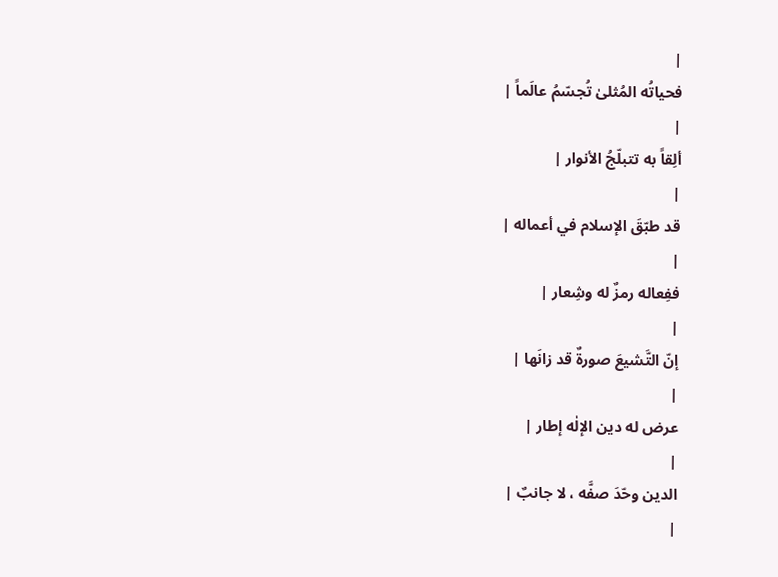|
فحياتُه المُثلىٰ تُجسّمُ عالَماً |
|
ألِقاً به تتبلّجُ الأنوار |
|
قد طبّقَ الإسلام في أعماله |
|
ففِعاله رمزٌ له وشِعار |
|
إنّ التَّشيعَ صورةٌ قد زانَها |
|
عرض له دين الإلٰه إطار |
|
الدين وحّدَ صفَّه ، لا جانبٌ |
|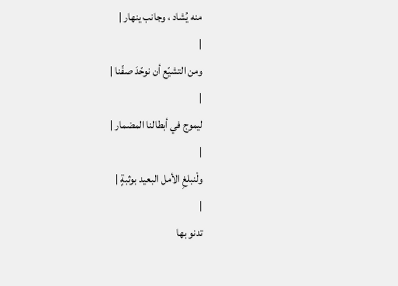منه يُشاد ، وجانب ينهار |
|
ومن التشيّع أن نوحّدَ صفّنا |
|
ليموج في أبطالنا المضمار |
|
ولْنبلغِ الأمل البعيد بوثبةٍ |
|
تدنو بها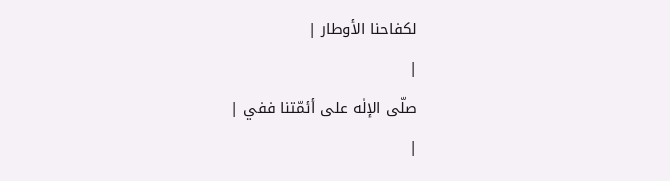لكفاحنا الأوطار |
|
صلّى الإلٰه على أئمّتنا ففي |
|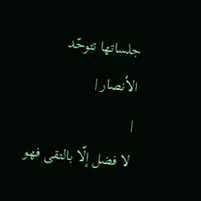جلساتها تتوحّد الأنصار |
|
لا فضل إلّا بالتقى فهو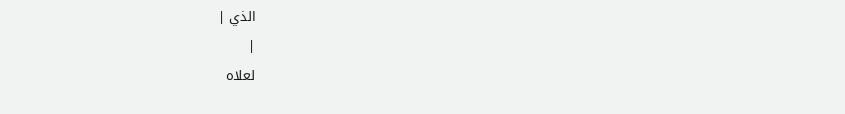الذي |
|
لعلاه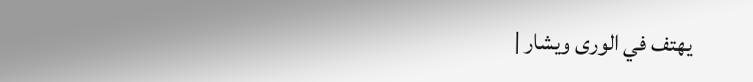يهتف في الورى ويشار |